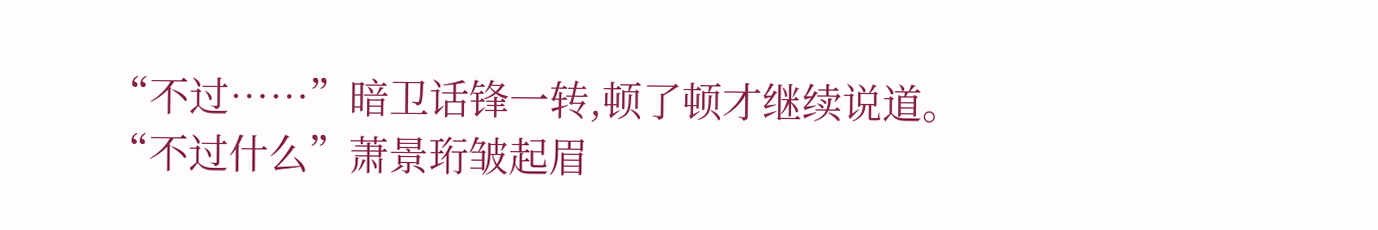“不过……”暗卫话锋一转,顿了顿才继续说道。
“不过什么”萧景珩皱起眉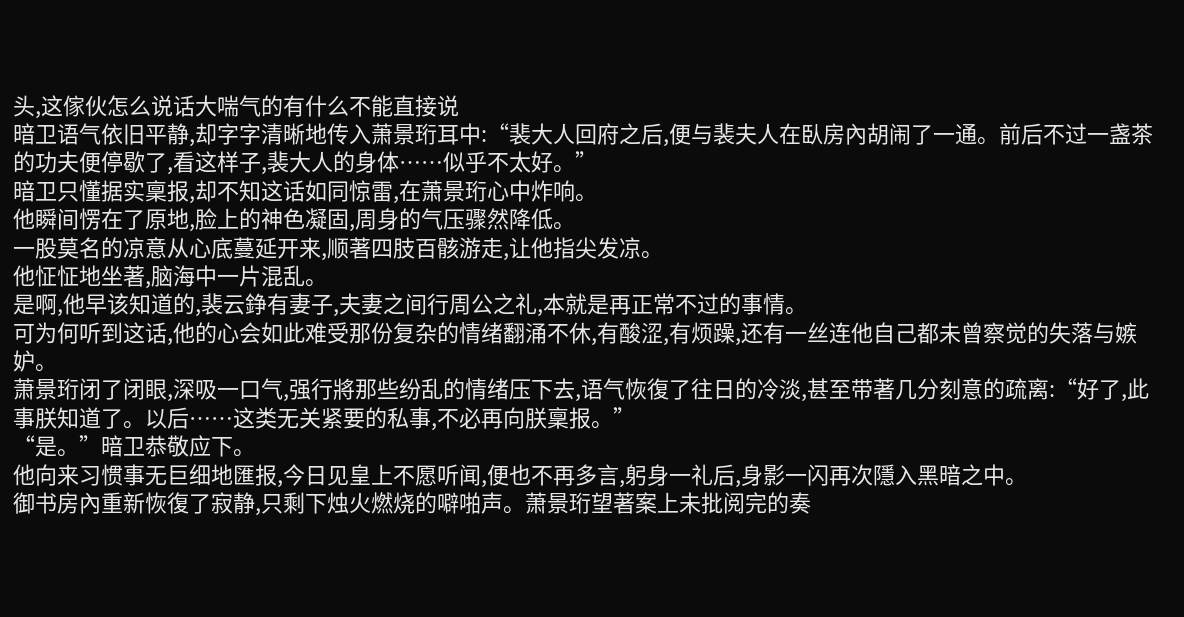头,这傢伙怎么说话大喘气的有什么不能直接说
暗卫语气依旧平静,却字字清晰地传入萧景珩耳中:“裴大人回府之后,便与裴夫人在臥房內胡闹了一通。前后不过一盏茶的功夫便停歇了,看这样子,裴大人的身体……似乎不太好。”
暗卫只懂据实稟报,却不知这话如同惊雷,在萧景珩心中炸响。
他瞬间愣在了原地,脸上的神色凝固,周身的气压骤然降低。
一股莫名的凉意从心底蔓延开来,顺著四肢百骸游走,让他指尖发凉。
他怔怔地坐著,脑海中一片混乱。
是啊,他早该知道的,裴云錚有妻子,夫妻之间行周公之礼,本就是再正常不过的事情。
可为何听到这话,他的心会如此难受那份复杂的情绪翻涌不休,有酸涩,有烦躁,还有一丝连他自己都未曾察觉的失落与嫉妒。
萧景珩闭了闭眼,深吸一口气,强行將那些纷乱的情绪压下去,语气恢復了往日的冷淡,甚至带著几分刻意的疏离:“好了,此事朕知道了。以后……这类无关紧要的私事,不必再向朕稟报。”
“是。”暗卫恭敬应下。
他向来习惯事无巨细地匯报,今日见皇上不愿听闻,便也不再多言,躬身一礼后,身影一闪再次隱入黑暗之中。
御书房內重新恢復了寂静,只剩下烛火燃烧的噼啪声。萧景珩望著案上未批阅完的奏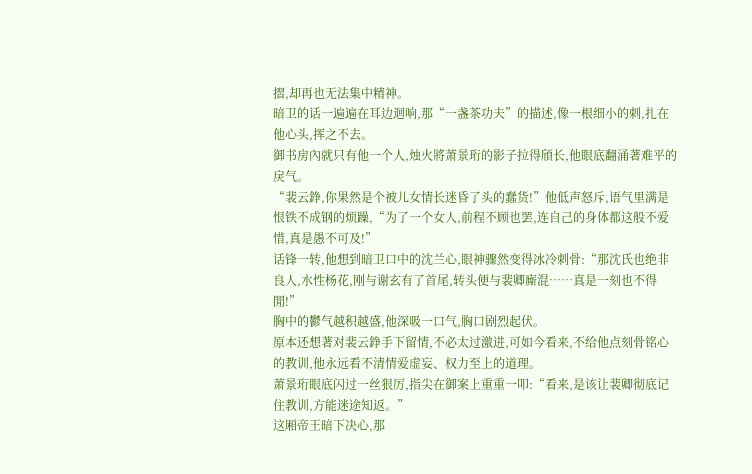摺,却再也无法集中精神。
暗卫的话一遍遍在耳边迴响,那“一盏茶功夫”的描述,像一根细小的刺,扎在他心头,挥之不去。
御书房內就只有他一个人,烛火將萧景珩的影子拉得頎长,他眼底翻涌著难平的戾气。
“裴云錚,你果然是个被儿女情长迷昏了头的蠢货!”他低声怒斥,语气里满是恨铁不成钢的烦躁,“为了一个女人,前程不顾也罢,连自己的身体都这般不爱惜,真是愚不可及!”
话锋一转,他想到暗卫口中的沈兰心,眼神骤然变得冰冷刺骨:“那沈氏也绝非良人,水性杨花,刚与谢玄有了首尾,转头便与裴卿廝混……真是一刻也不得閒!”
胸中的鬱气越积越盛,他深吸一口气,胸口剧烈起伏。
原本还想著对裴云錚手下留情,不必太过激进,可如今看来,不给他点刻骨铭心的教训,他永远看不清情爱虚妄、权力至上的道理。
萧景珩眼底闪过一丝狠厉,指尖在御案上重重一叩:“看来,是该让裴卿彻底记住教训,方能迷途知返。”
这厢帝王暗下决心,那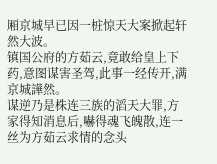厢京城早已因一桩惊天大案掀起轩然大波。
镇国公府的方茹云,竟敢给皇上下药,意图谋害圣驾,此事一经传开,满京城譁然。
谋逆乃是株连三族的滔天大罪,方家得知消息后,嚇得魂飞魄散,连一丝为方茹云求情的念头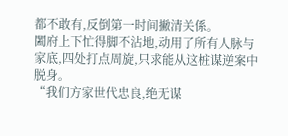都不敢有,反倒第一时间撇清关係。
闔府上下忙得脚不沾地,动用了所有人脉与家底,四处打点周旋,只求能从这桩谋逆案中脱身。
“我们方家世代忠良,绝无谋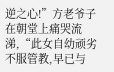逆之心!”方老爷子在朝堂上痛哭流涕,“此女自幼顽劣不服管教,早已与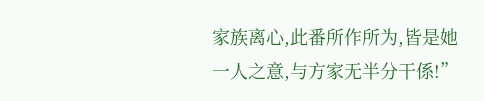家族离心,此番所作所为,皆是她一人之意,与方家无半分干係!”